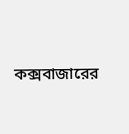কক্সবাজারের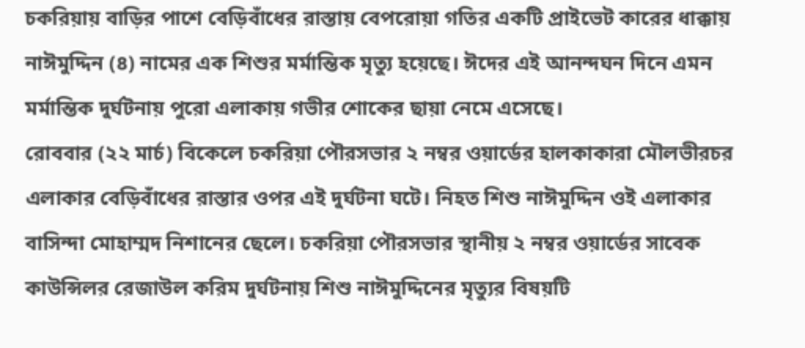চকরিয়ায় বাড়ির পাশে বেড়িবাঁধের রাস্তায় বেপরোয়া গতির একটি প্রাইভেট কারের ধাক্কায় নাঈমুদ্দিন (৪) নামের এক শিশুর মর্মান্তিক মৃত্যু হয়েছে। ঈদের এই আনন্দঘন দিনে এমন মর্মান্তিক দুর্ঘটনায় পুরো এলাকায় গভীর শোকের ছায়া নেমে এসেছে।
রোববার (২২ মার্চ) বিকেলে চকরিয়া পৌরসভার ২ নম্বর ওয়ার্ডের হালকাকারা মৌলভীরচর এলাকার বেড়িবাঁধের রাস্তার ওপর এই দুর্ঘটনা ঘটে। নিহত শিশু নাঈমুদ্দিন ওই এলাকার বাসিন্দা মোহাম্মদ নিশানের ছেলে। চকরিয়া পৌরসভার স্থানীয় ২ নম্বর ওয়ার্ডের সাবেক কাউন্সিলর রেজাউল করিম দুর্ঘটনায় শিশু নাঈমুদ্দিনের মৃত্যুর বিষয়টি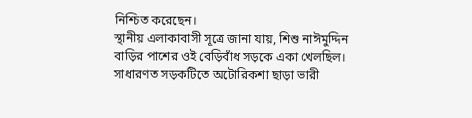নিশ্চিত করেছেন।
স্থানীয় এলাকাবাসী সূত্রে জানা যায়, শিশু নাঈমুদ্দিন বাড়ির পাশের ওই বেড়িবাঁধ সড়কে একা খেলছিল। সাধারণত সড়কটিতে অটোরিকশা ছাড়া ভারী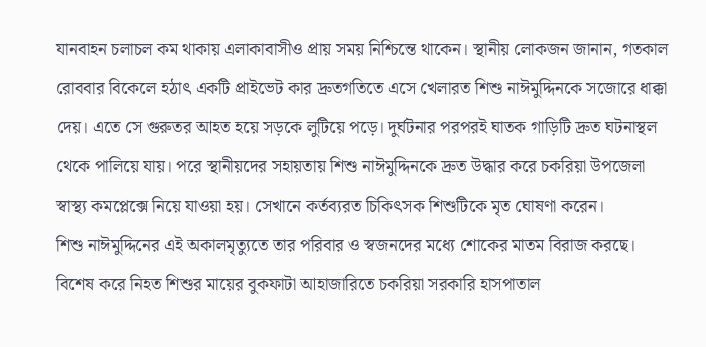যানবাহন চলাচল কম থাকায় এলাকাবাসীও প্রায় সময় নিশ্চিন্তে থাকেন। স্থানীয় লোকজন জানান, গতকাল রোববার বিকেলে হঠাৎ একটি প্রাইভেট কার দ্রুতগতিতে এসে খেলারত শিশু নাঈমুদ্দিনকে সজোরে ধাক্কা দেয়। এতে সে গুরুতর আহত হয়ে সড়কে লুটিয়ে পড়ে। দুর্ঘটনার পরপরই ঘাতক গাড়িটি দ্রুত ঘটনাস্থল থেকে পালিয়ে যায়। পরে স্থানীয়দের সহায়তায় শিশু নাঈমুদ্দিনকে দ্রুত উদ্ধার করে চকরিয়া উপজেলা স্বাস্থ্য কমপ্লেক্সে নিয়ে যাওয়া হয়। সেখানে কর্তব্যরত চিকিৎসক শিশুটিকে মৃত ঘোষণা করেন।
শিশু নাঈমুদ্দিনের এই অকালমৃত্যুতে তার পরিবার ও স্বজনদের মধ্যে শোকের মাতম বিরাজ করছে। বিশেষ করে নিহত শিশুর মায়ের বুকফাটা আহাজারিতে চকরিয়া সরকারি হাসপাতাল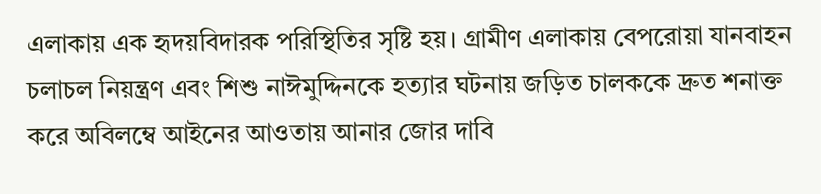এলাকায় এক হৃদয়বিদারক পরিস্থিতির সৃষ্টি হয়। গ্রামীণ এলাকায় বেপরোয়া যানবাহন চলাচল নিয়ন্ত্রণ এবং শিশু নাঈমুদ্দিনকে হত্যার ঘটনায় জড়িত চালককে দ্রুত শনাক্ত করে অবিলম্বে আইনের আওতায় আনার জোর দাবি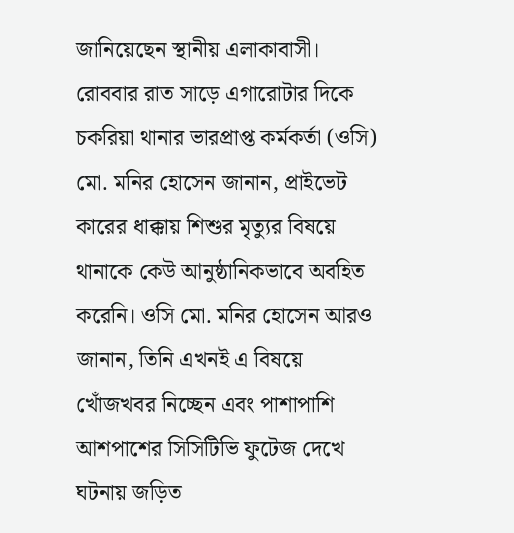জানিয়েছেন স্থানীয় এলাকাবাসী।
রোববার রাত সাড়ে এগারোটার দিকে চকরিয়া থানার ভারপ্রাপ্ত কর্মকর্তা (ওসি) মো. মনির হোসেন জানান, প্রাইভেট কারের ধাক্কায় শিশুর মৃত্যুর বিষয়ে থানাকে কেউ আনুষ্ঠানিকভাবে অবহিত করেনি। ওসি মো. মনির হোসেন আরও জানান, তিনি এখনই এ বিষয়ে খোঁজখবর নিচ্ছেন এবং পাশাপাশি আশপাশের সিসিটিভি ফুটেজ দেখে ঘটনায় জড়িত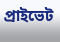প্রাইভেট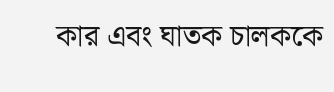কার এবং ঘাতক চালককে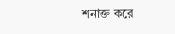শনাক্ত করে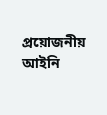প্রয়োজনীয় আইনি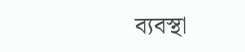ব্যবস্থা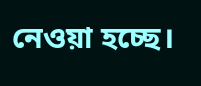নেওয়া হচ্ছে।